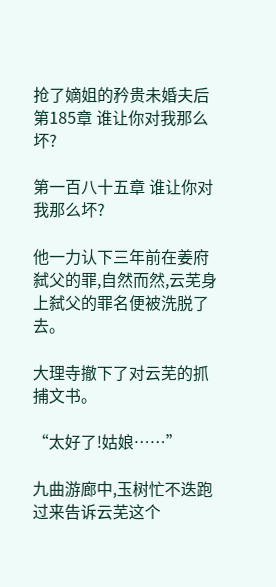抢了嫡姐的矜贵未婚夫后 第185章 谁让你对我那么坏?

第一百八十五章 谁让你对我那么坏?

他一力认下三年前在姜府弑父的罪,自然而然,云芜身上弑父的罪名便被洗脱了去。

大理寺撤下了对云芜的抓捕文书。

“太好了!姑娘……”

九曲游廊中,玉树忙不迭跑过来告诉云芜这个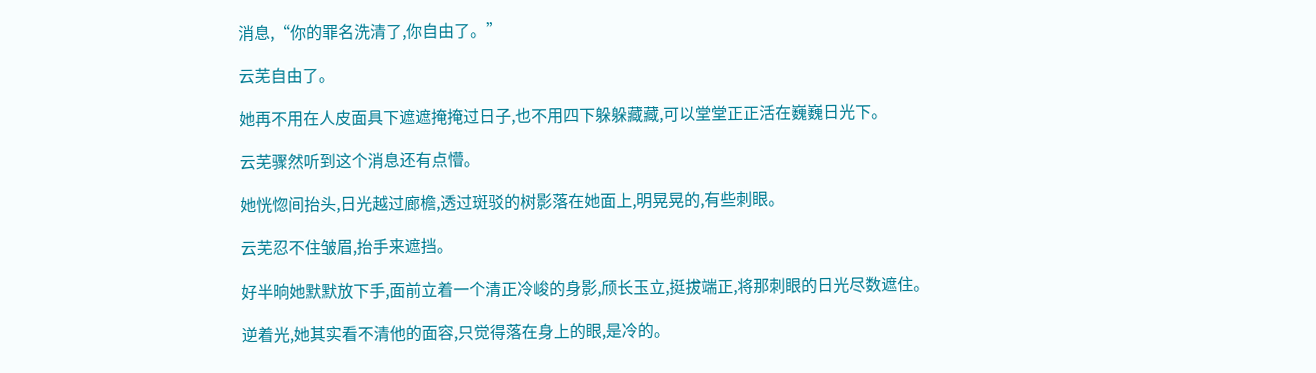消息,“你的罪名洗清了,你自由了。”

云芜自由了。

她再不用在人皮面具下遮遮掩掩过日子,也不用四下躲躲藏藏,可以堂堂正正活在巍巍日光下。

云芜骤然听到这个消息还有点懵。

她恍惚间抬头,日光越过廊檐,透过斑驳的树影落在她面上,明晃晃的,有些刺眼。

云芜忍不住皱眉,抬手来遮挡。

好半晌她默默放下手,面前立着一个清正冷峻的身影,颀长玉立,挺拔端正,将那刺眼的日光尽数遮住。

逆着光,她其实看不清他的面容,只觉得落在身上的眼,是冷的。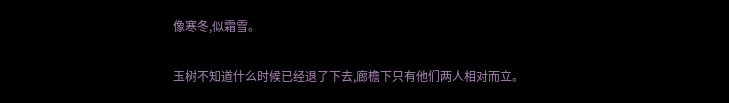像寒冬,似霜雪。

玉树不知道什么时候已经退了下去,廊檐下只有他们两人相对而立。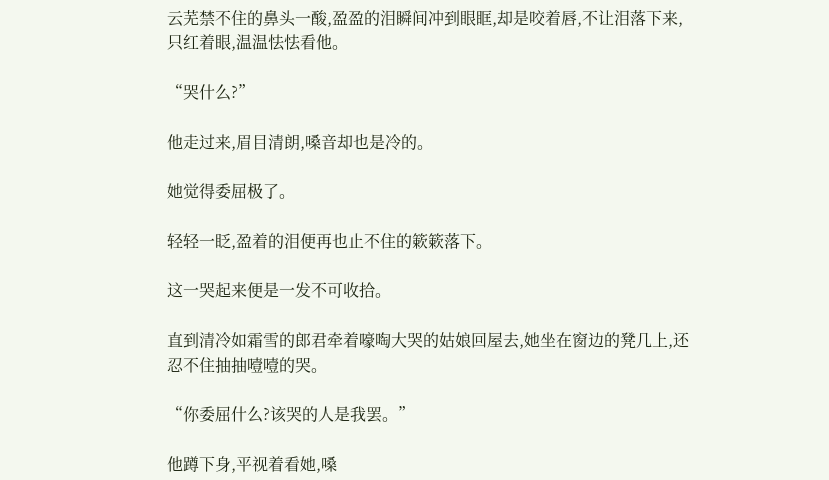云芜禁不住的鼻头一酸,盈盈的泪瞬间冲到眼眶,却是咬着唇,不让泪落下来,只红着眼,温温怯怯看他。

“哭什么?”

他走过来,眉目清朗,嗓音却也是冷的。

她觉得委屈极了。

轻轻一眨,盈着的泪便再也止不住的簌簌落下。

这一哭起来便是一发不可收拾。

直到清冷如霜雪的郎君牵着嚎啕大哭的姑娘回屋去,她坐在窗边的凳几上,还忍不住抽抽噎噎的哭。

“你委屈什么?该哭的人是我罢。”

他蹲下身,平视着看她,嗓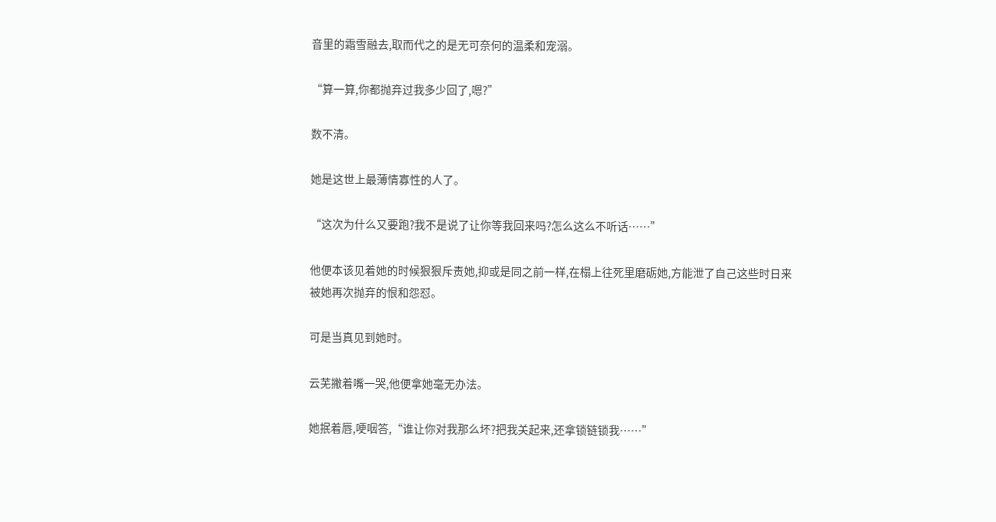音里的霜雪融去,取而代之的是无可奈何的温柔和宠溺。

“算一算,你都抛弃过我多少回了,嗯?”

数不清。

她是这世上最薄情寡性的人了。

“这次为什么又要跑?我不是说了让你等我回来吗?怎么这么不听话……”

他便本该见着她的时候狠狠斥责她,抑或是同之前一样,在榻上往死里磨砺她,方能泄了自己这些时日来被她再次抛弃的恨和怨怼。

可是当真见到她时。

云芜撇着嘴一哭,他便拿她毫无办法。

她抿着唇,哽咽答,“谁让你对我那么坏?把我关起来,还拿锁链锁我……”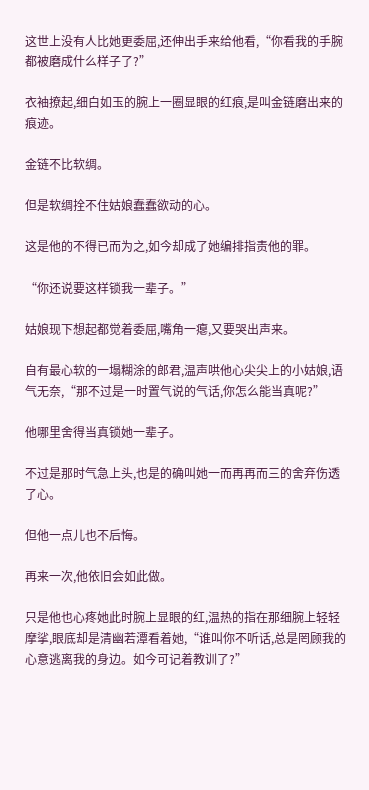这世上没有人比她更委屈,还伸出手来给他看,“你看我的手腕都被磨成什么样子了?”

衣袖撩起,细白如玉的腕上一圈显眼的红痕,是叫金链磨出来的痕迹。

金链不比软绸。

但是软绸拴不住姑娘蠢蠢欲动的心。

这是他的不得已而为之,如今却成了她编排指责他的罪。

“你还说要这样锁我一辈子。”

姑娘现下想起都觉着委屈,嘴角一瘪,又要哭出声来。

自有最心软的一塌糊涂的郎君,温声哄他心尖尖上的小姑娘,语气无奈,“那不过是一时置气说的气话,你怎么能当真呢?”

他哪里舍得当真锁她一辈子。

不过是那时气急上头,也是的确叫她一而再再而三的舍弃伤透了心。

但他一点儿也不后悔。

再来一次,他依旧会如此做。

只是他也心疼她此时腕上显眼的红,温热的指在那细腕上轻轻摩挲,眼底却是清幽若潭看着她,“谁叫你不听话,总是罔顾我的心意逃离我的身边。如今可记着教训了?”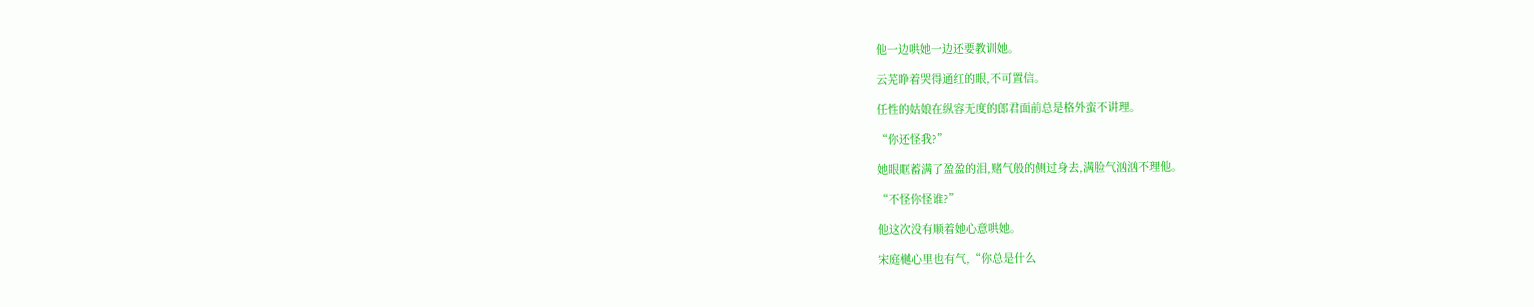他一边哄她一边还要教训她。

云芜睁着哭得通红的眼,不可置信。

任性的姑娘在纵容无度的郎君面前总是格外蛮不讲理。

“你还怪我?”

她眼眶蓄满了盈盈的泪,赌气般的侧过身去,满脸气汹汹不理他。

“不怪你怪谁?”

他这次没有顺着她心意哄她。

宋庭樾心里也有气,“你总是什么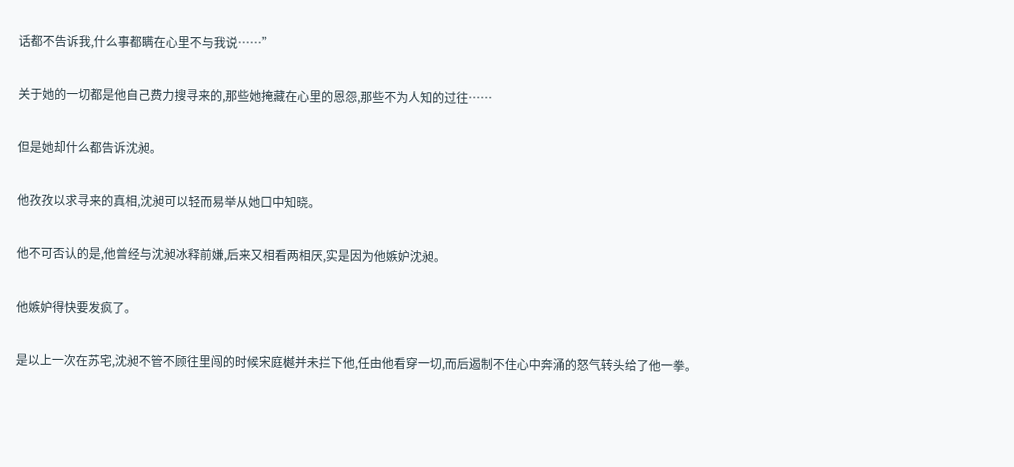话都不告诉我,什么事都瞒在心里不与我说……”

关于她的一切都是他自己费力搜寻来的,那些她掩藏在心里的恩怨,那些不为人知的过往……

但是她却什么都告诉沈昶。

他孜孜以求寻来的真相,沈昶可以轻而易举从她口中知晓。

他不可否认的是,他曾经与沈昶冰释前嫌,后来又相看两相厌,实是因为他嫉妒沈昶。

他嫉妒得快要发疯了。

是以上一次在苏宅,沈昶不管不顾往里闯的时候宋庭樾并未拦下他,任由他看穿一切,而后遏制不住心中奔涌的怒气转头给了他一拳。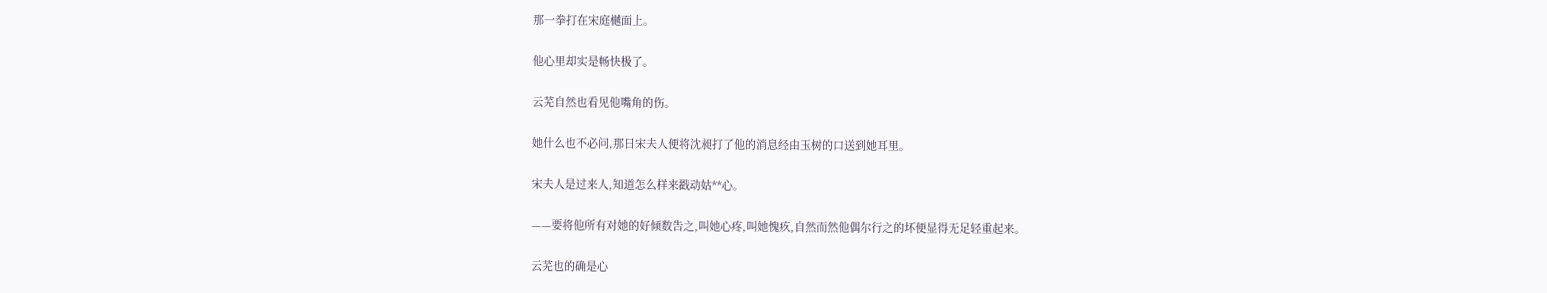那一拳打在宋庭樾面上。

他心里却实是畅快极了。

云芜自然也看见他嘴角的伤。

她什么也不必问,那日宋夫人便将沈昶打了他的消息经由玉树的口送到她耳里。

宋夫人是过来人,知道怎么样来戳动姑**心。

——要将他所有对她的好倾数告之,叫她心疼,叫她愧疚,自然而然他偶尔行之的坏便显得无足轻重起来。

云芜也的确是心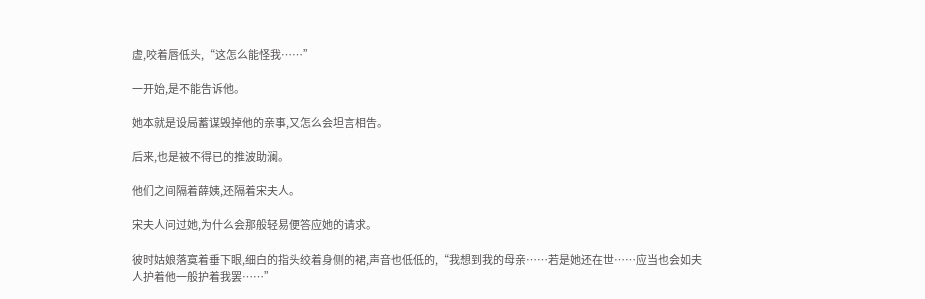虚,咬着唇低头,“这怎么能怪我……”

一开始,是不能告诉他。

她本就是设局蓄谋毁掉他的亲事,又怎么会坦言相告。

后来,也是被不得已的推波助澜。

他们之间隔着薛姨,还隔着宋夫人。

宋夫人问过她,为什么会那般轻易便答应她的请求。

彼时姑娘落寞着垂下眼,细白的指头绞着身侧的裙,声音也低低的,“我想到我的母亲……若是她还在世……应当也会如夫人护着他一般护着我罢……”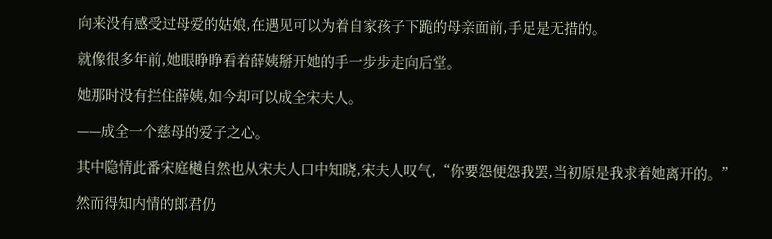向来没有感受过母爱的姑娘,在遇见可以为着自家孩子下跪的母亲面前,手足是无措的。

就像很多年前,她眼睁睁看着薛姨掰开她的手一步步走向后堂。

她那时没有拦住薛姨,如今却可以成全宋夫人。

——成全一个慈母的爱子之心。

其中隐情此番宋庭樾自然也从宋夫人口中知晓,宋夫人叹气,“你要怨便怨我罢,当初原是我求着她离开的。”

然而得知内情的郎君仍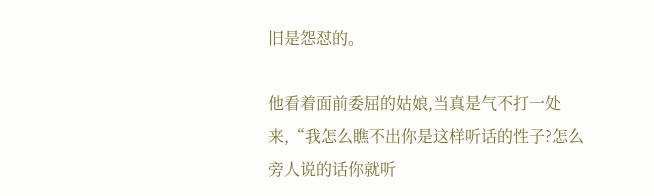旧是怨怼的。

他看着面前委屈的姑娘,当真是气不打一处来,“我怎么瞧不出你是这样听话的性子?怎么旁人说的话你就听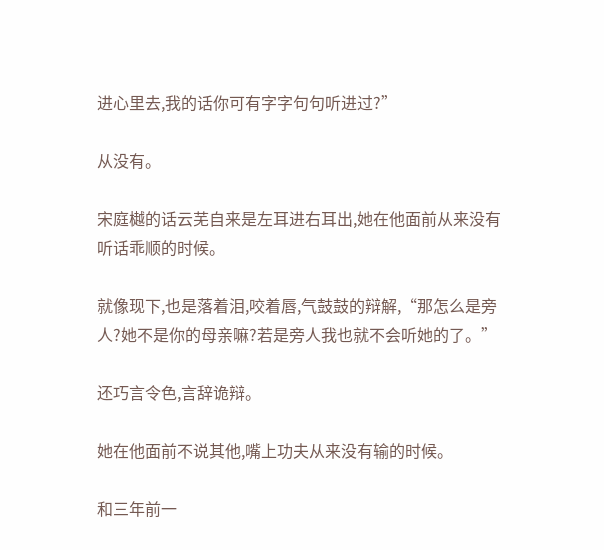进心里去,我的话你可有字字句句听进过?”

从没有。

宋庭樾的话云芜自来是左耳进右耳出,她在他面前从来没有听话乖顺的时候。

就像现下,也是落着泪,咬着唇,气鼓鼓的辩解,“那怎么是旁人?她不是你的母亲嘛?若是旁人我也就不会听她的了。”

还巧言令色,言辞诡辩。

她在他面前不说其他,嘴上功夫从来没有输的时候。

和三年前一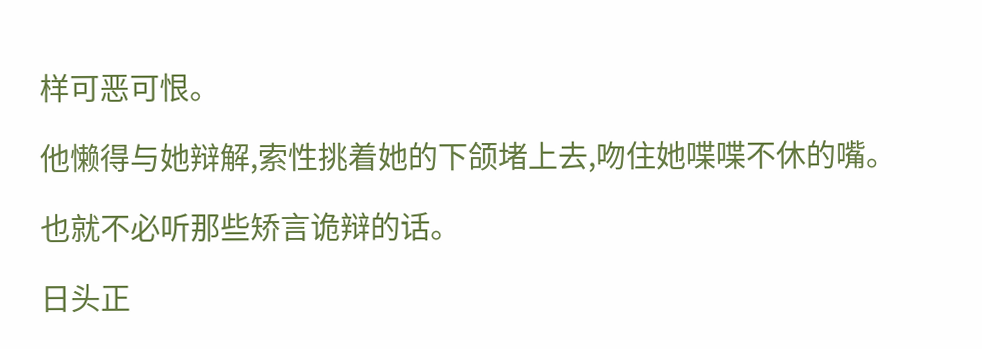样可恶可恨。

他懒得与她辩解,索性挑着她的下颌堵上去,吻住她喋喋不休的嘴。

也就不必听那些矫言诡辩的话。

日头正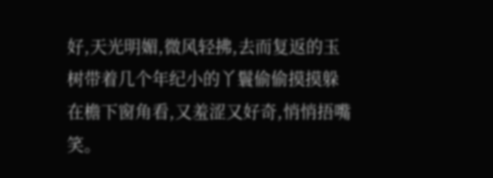好,天光明媚,微风轻拂,去而复返的玉树带着几个年纪小的丫鬟偷偷摸摸躲在檐下窗角看,又羞涩又好奇,悄悄捂嘴笑。